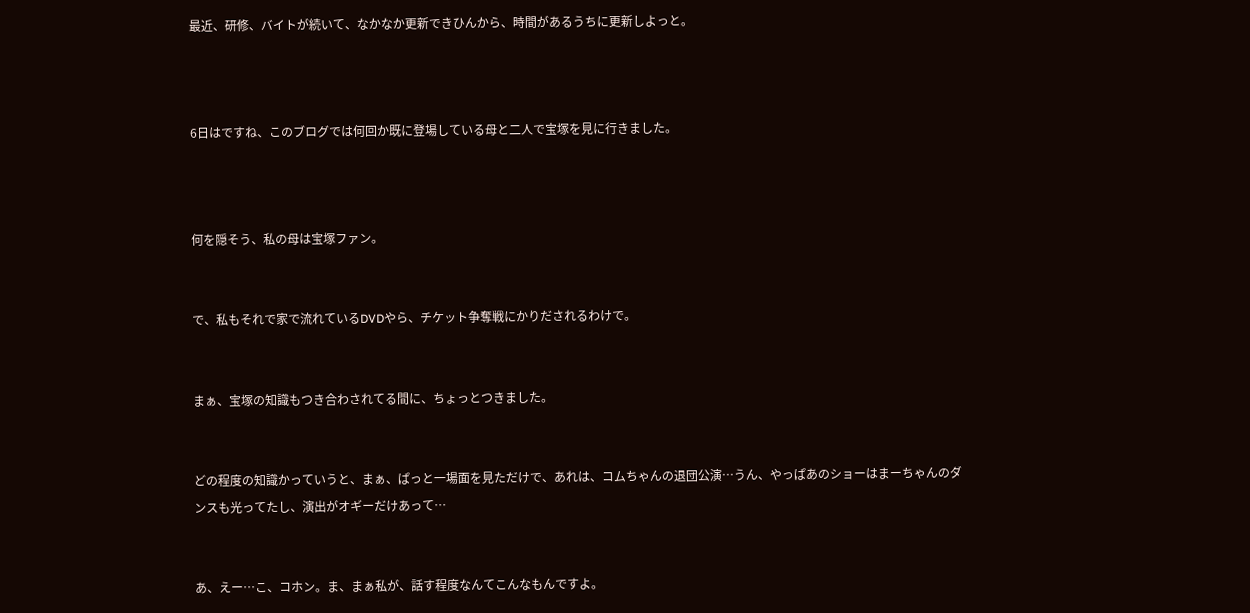最近、研修、バイトが続いて、なかなか更新できひんから、時間があるうちに更新しよっと。



6日はですね、このブログでは何回か既に登場している母と二人で宝塚を見に行きました。



何を隠そう、私の母は宝塚ファン。


で、私もそれで家で流れているDVDやら、チケット争奪戦にかりだされるわけで。


まぁ、宝塚の知識もつき合わされてる間に、ちょっとつきました。


どの程度の知識かっていうと、まぁ、ぱっと一場面を見ただけで、あれは、コムちゃんの退団公演…うん、やっぱあのショーはまーちゃんのダンスも光ってたし、演出がオギーだけあって…


あ、えー…こ、コホン。ま、まぁ私が、話す程度なんてこんなもんですよ。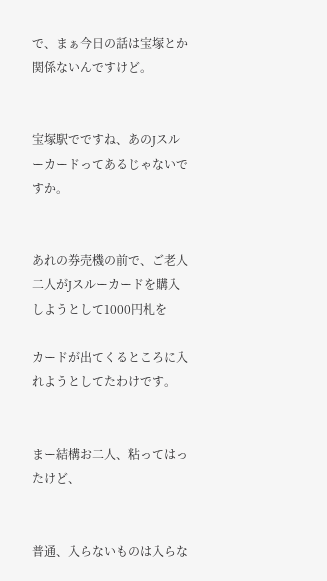で、まぁ今日の話は宝塚とか関係ないんですけど。


宝塚駅でですね、あのJスルーカードってあるじゃないですか。


あれの券売機の前で、ご老人二人がJスルーカードを購入しようとして1000円札を

カードが出てくるところに入れようとしてたわけです。


まー結構お二人、粘ってはったけど、


普通、入らないものは入らな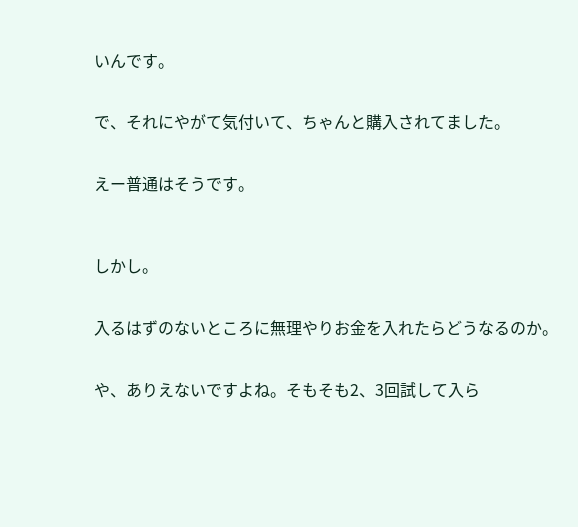いんです。


で、それにやがて気付いて、ちゃんと購入されてました。


えー普通はそうです。



しかし。


入るはずのないところに無理やりお金を入れたらどうなるのか。


や、ありえないですよね。そもそも2、3回試して入ら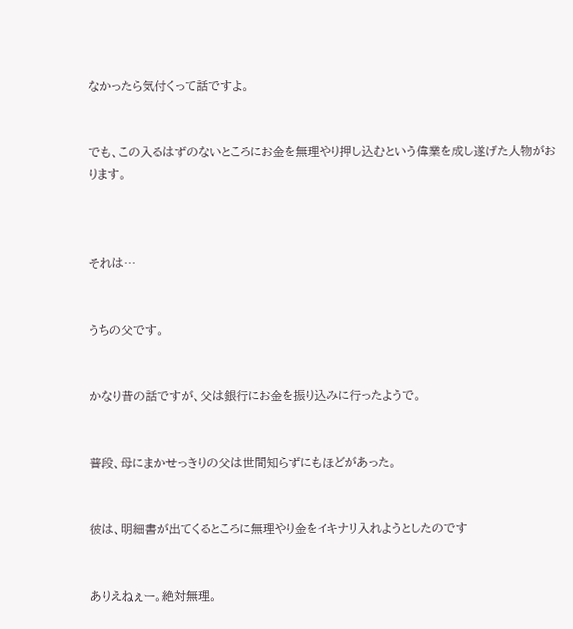なかったら気付くって話ですよ。


でも、この入るはずのないところにお金を無理やり押し込むという偉業を成し遂げた人物がおります。



それは…


うちの父です。


かなり昔の話ですが、父は銀行にお金を振り込みに行ったようで。


普段、母にまかせっきりの父は世間知らずにもほどがあった。


彼は、明細書が出てくるところに無理やり金をイキナリ入れようとしたのです


ありえねぇー。絶対無理。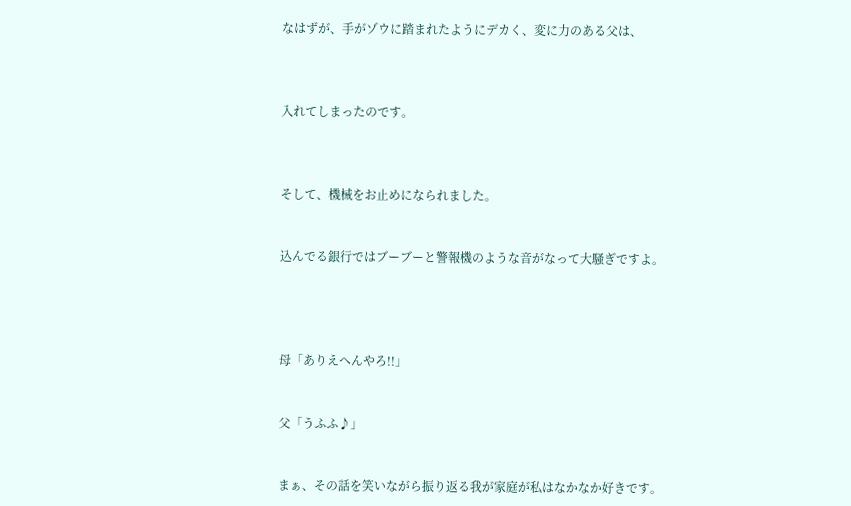なはずが、手がゾウに踏まれたようにデカく、変に力のある父は、



入れてしまったのです。



そして、機械をお止めになられました。


込んでる銀行ではブーブーと警報機のような音がなって大騒ぎですよ。




母「ありえへんやろ!!」


父「うふふ♪」


まぁ、その話を笑いながら振り返る我が家庭が私はなかなか好きです。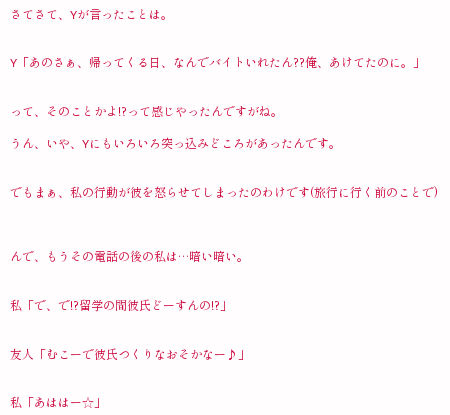さてさて、Yが言ったことは。


Y「あのさぁ、帰ってくる日、なんでバイトいれたん??俺、あけてたのに。」


って、そのことかよ!?って感じやったんですがね。

うん、いや、Yにもいろいろ突っ込みどころがあったんです。


でもまぁ、私の行動が彼を怒らせてしまったのわけです(旅行に行く前のことで)



んで、もうその電話の後の私は…暗い暗い。


私「で、で!?留学の間彼氏どーすんの!?」


友人「むこーで彼氏つくりなおそかなー♪」


私「あははー☆」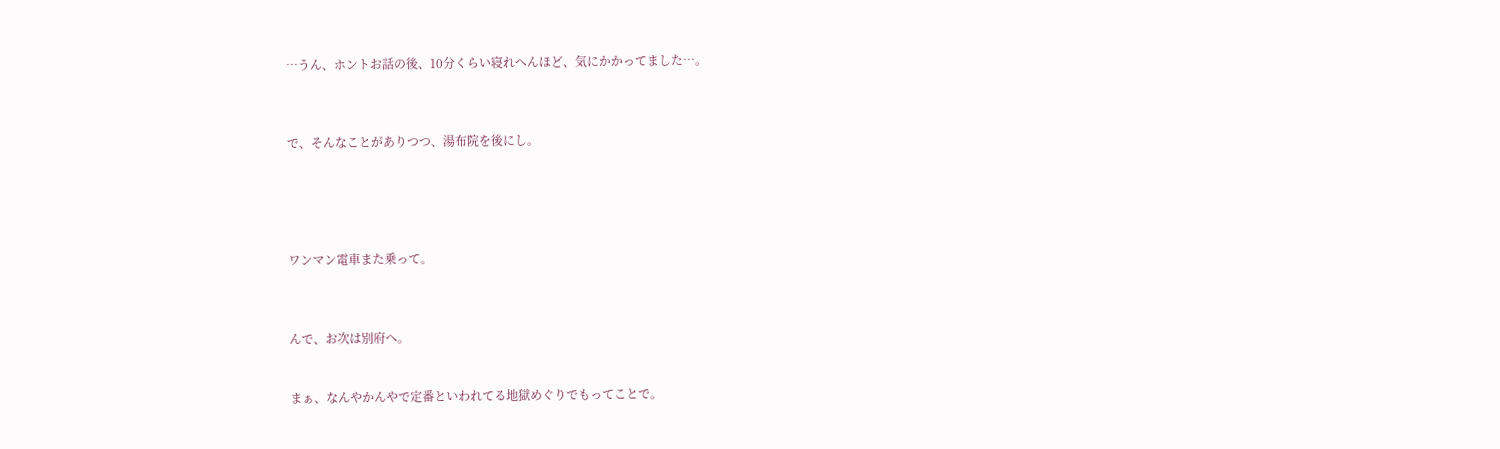…うん、ホントお話の後、10分くらい寝れへんほど、気にかかってました…。



で、そんなことがありつつ、湯布院を後にし。





ワンマン電車また乗って。



んで、お次は別府へ。


まぁ、なんやかんやで定番といわれてる地獄めぐりでもってことで。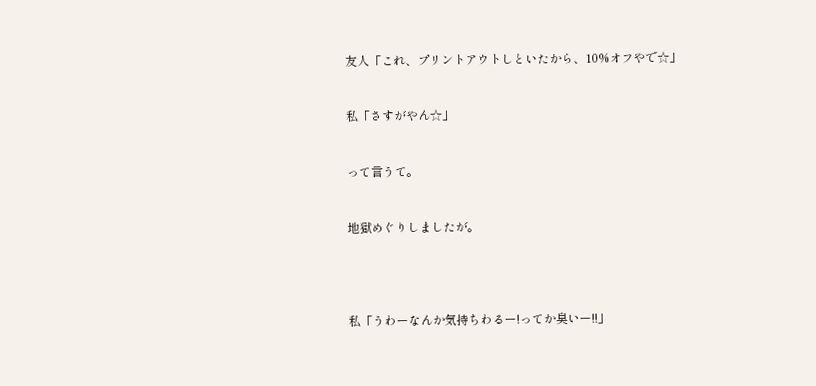友人「これ、プリントアウトしといたから、10%オフやで☆」


私「さすがやん☆」


って言うて。


地獄めぐりしましたが。




私「うわーなんか気持ちわるー!ってか臭いー!!」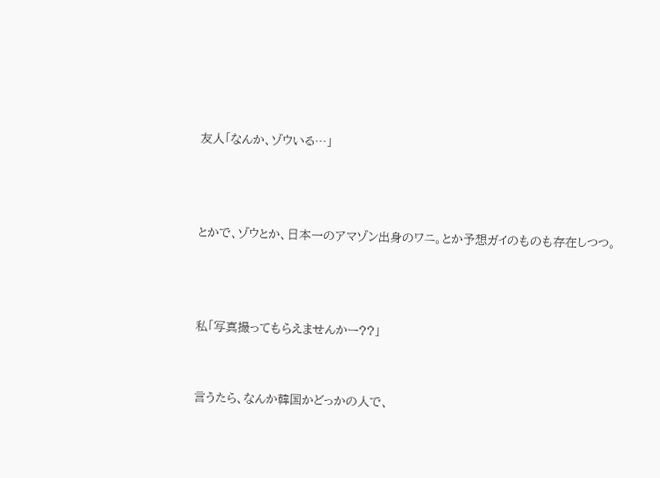友人「なんか、ゾウいる…」



とかで、ゾウとか、日本一のアマゾン出身のワニ。とか予想ガイのものも存在しつつ。



私「写真撮ってもらえませんかー??」


言うたら、なんか韓国かどっかの人で、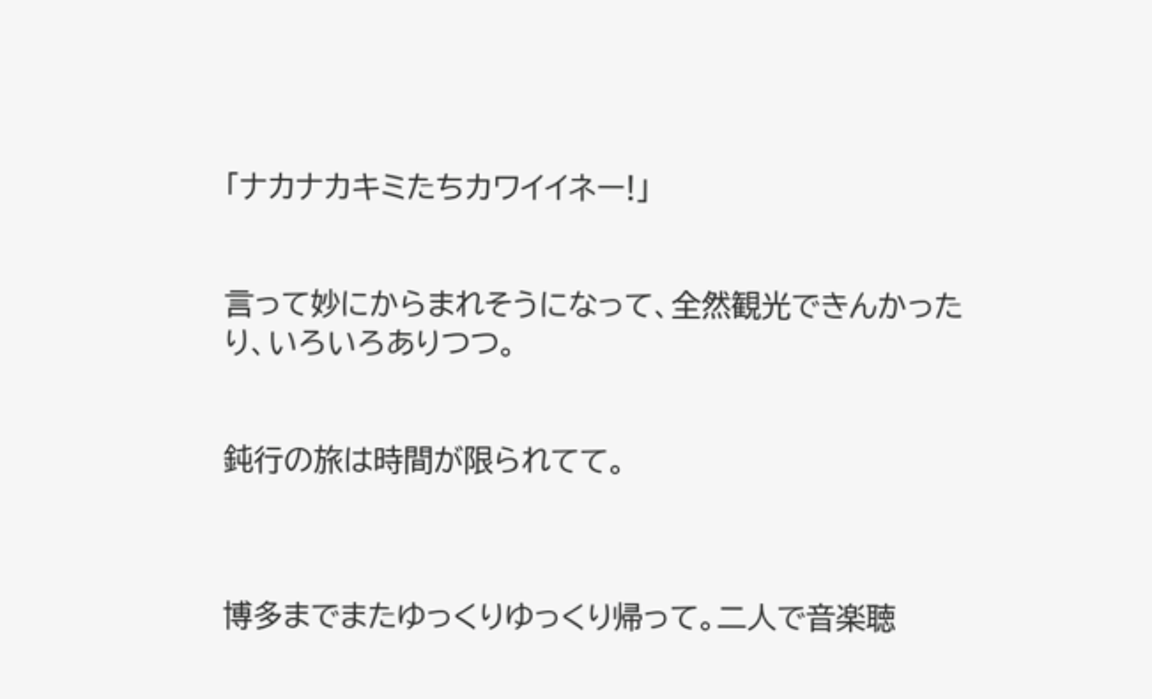「ナカナカキミたちカワイイネー!」


言って妙にからまれそうになって、全然観光できんかったり、いろいろありつつ。


鈍行の旅は時間が限られてて。



博多までまたゆっくりゆっくり帰って。二人で音楽聴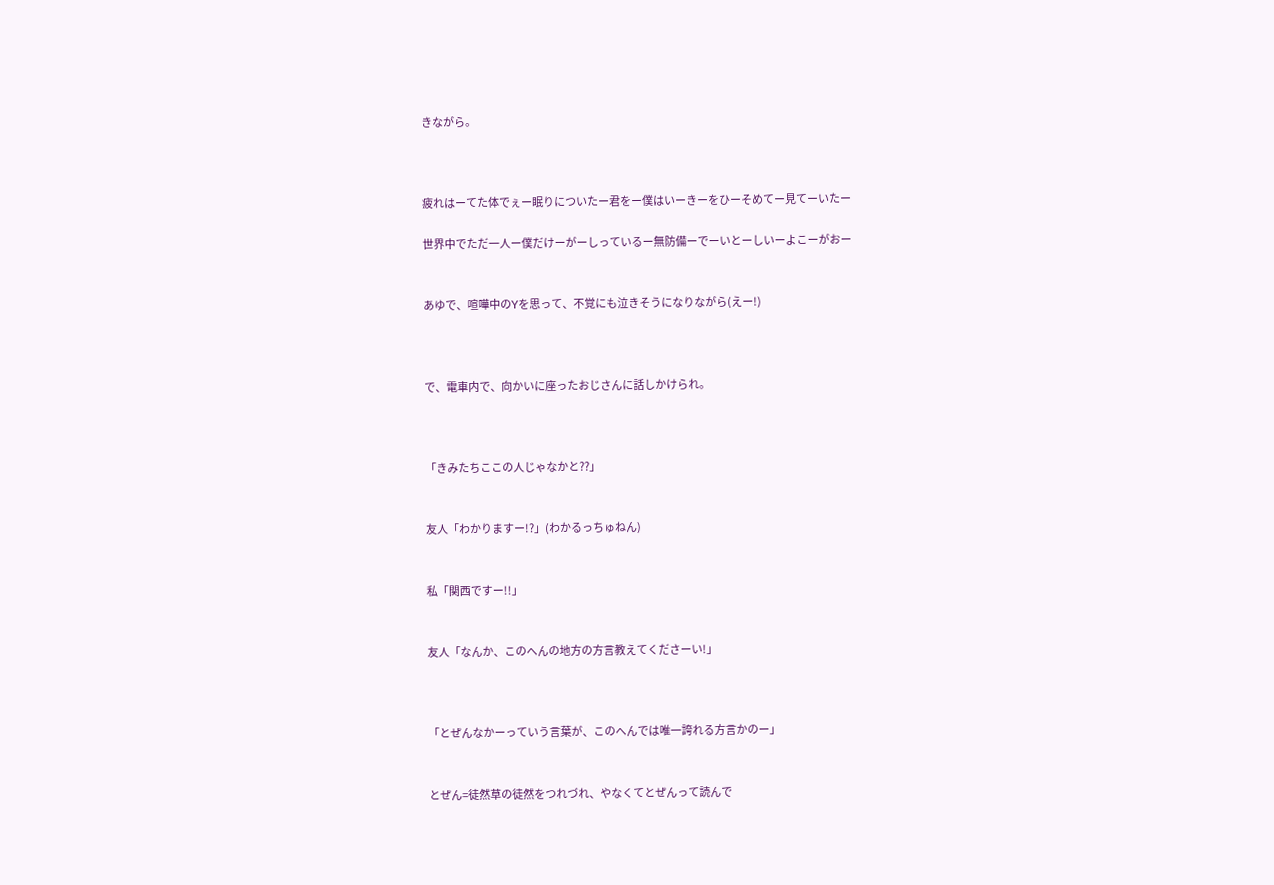きながら。



疲れはーてた体でぇー眠りについたー君をー僕はいーきーをひーそめてー見てーいたー

世界中でただ一人ー僕だけーがーしっているー無防備ーでーいとーしいーよこーがおー


あゆで、喧嘩中のYを思って、不覚にも泣きそうになりながら(えー!)



で、電車内で、向かいに座ったおじさんに話しかけられ。



「きみたちここの人じゃなかと??」


友人「わかりますー!?」(わかるっちゅねん)


私「関西ですー!!」


友人「なんか、このへんの地方の方言教えてくださーい!」



「とぜんなかーっていう言葉が、このへんでは唯一誇れる方言かのー」


とぜん=徒然草の徒然をつれづれ、やなくてとぜんって読んで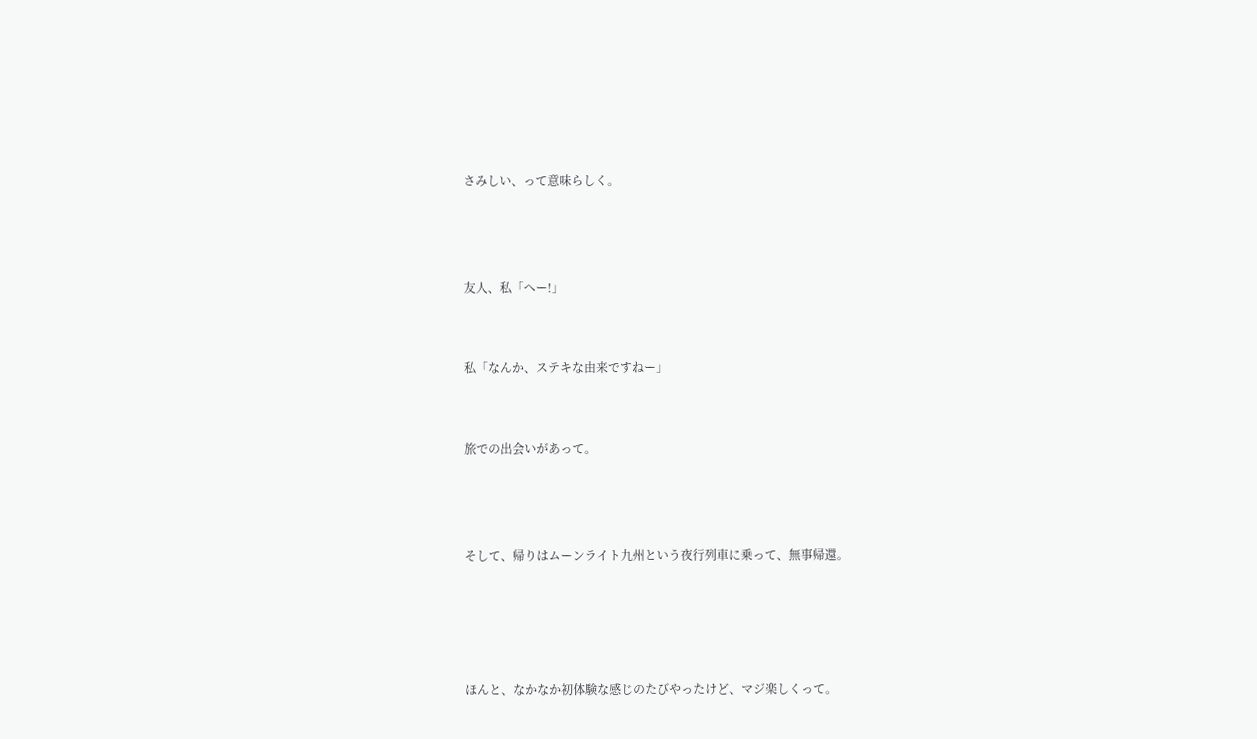さみしい、って意味らしく。



友人、私「へー!」


私「なんか、ステキな由来ですねー」


旅での出会いがあって。



そして、帰りはムーンライト九州という夜行列車に乗って、無事帰還。




ほんと、なかなか初体験な感じのたびやったけど、マジ楽しくって。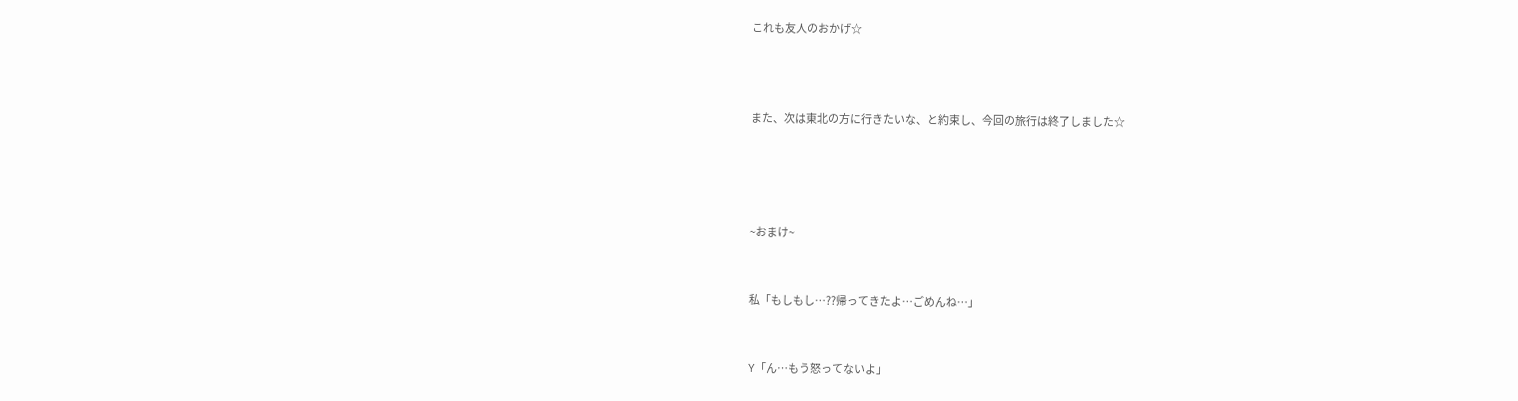これも友人のおかげ☆



また、次は東北の方に行きたいな、と約束し、今回の旅行は終了しました☆




~おまけ~


私「もしもし…??帰ってきたよ…ごめんね…」


Y「ん…もう怒ってないよ」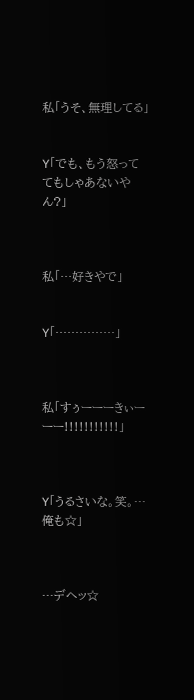私「うそ、無理してる」


Y「でも、もう怒っててもしゃあないやん?」



私「…好きやで」


Y「……………」



私「すぅーーーきぃーーー!!!!!!!!!!!」



Y「うるさいな。笑。…俺も☆」



…デヘッ☆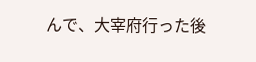んで、大宰府行った後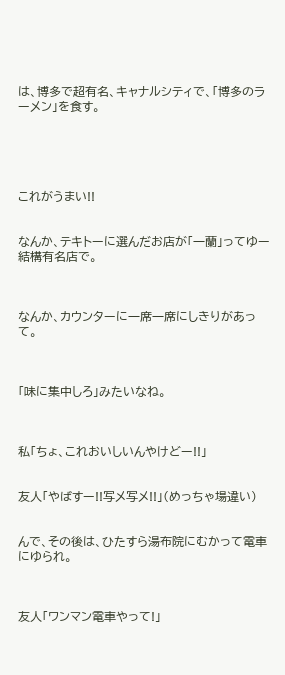は、博多で超有名、キャナルシティで、「博多のラーメン」を食す。





これがうまい!!


なんか、テキトーに選んだお店が「一蘭」ってゆー結構有名店で。



なんか、カウンターに一席一席にしきりがあって。



「味に集中しろ」みたいなね。



私「ちょ、これおいしいんやけどー!!」


友人「やばすー!!写メ写メ!!」(めっちゃ場違い)


んで、その後は、ひたすら湯布院にむかって電車にゆられ。



友人「ワンマン電車やって!」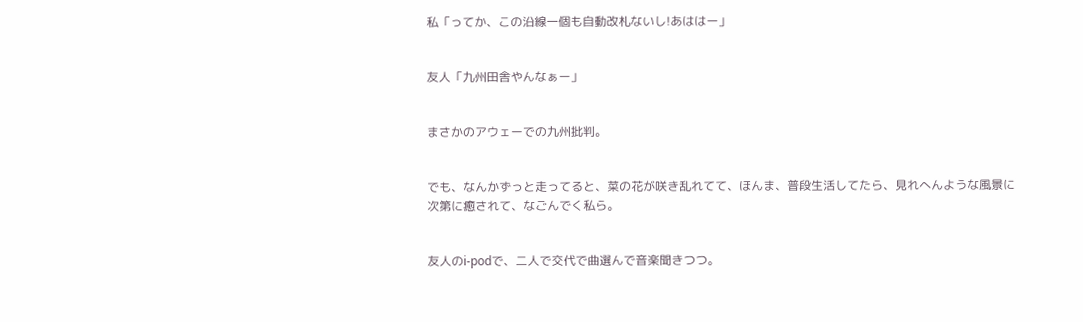私「ってか、この沿線一個も自動改札ないし!あははー」


友人「九州田舎やんなぁー」


まさかのアウェーでの九州批判。


でも、なんかずっと走ってると、菜の花が咲き乱れてて、ほんま、普段生活してたら、見れへんような風景に次第に癒されて、なごんでく私ら。


友人のi-podで、二人で交代で曲選んで音楽聞きつつ。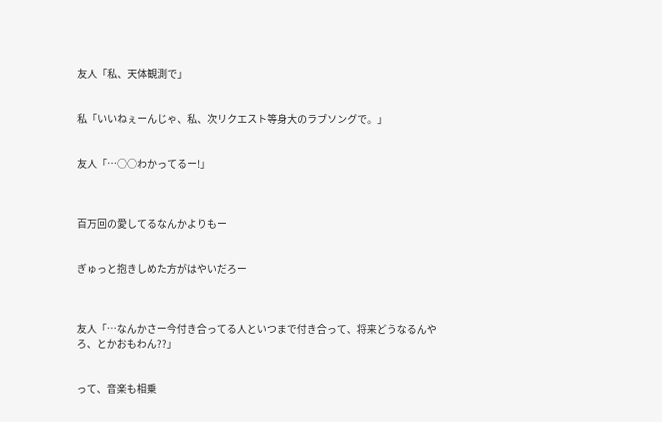友人「私、天体観測で」


私「いいねぇーんじゃ、私、次リクエスト等身大のラブソングで。」


友人「…○○わかってるー!」



百万回の愛してるなんかよりもー


ぎゅっと抱きしめた方がはやいだろー



友人「…なんかさー今付き合ってる人といつまで付き合って、将来どうなるんやろ、とかおもわん??」


って、音楽も相乗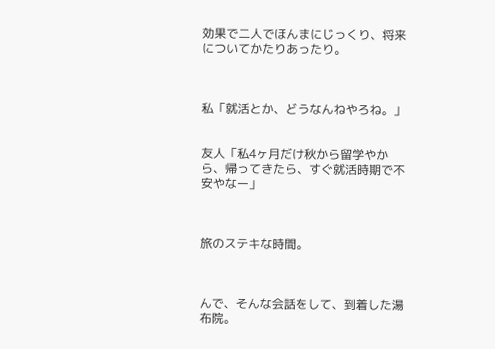効果で二人でほんまにじっくり、将来についてかたりあったり。



私「就活とか、どうなんねやろね。」


友人「私4ヶ月だけ秋から留学やから、帰ってきたら、すぐ就活時期で不安やなー」



旅のステキな時間。



んで、そんな会話をして、到着した湯布院。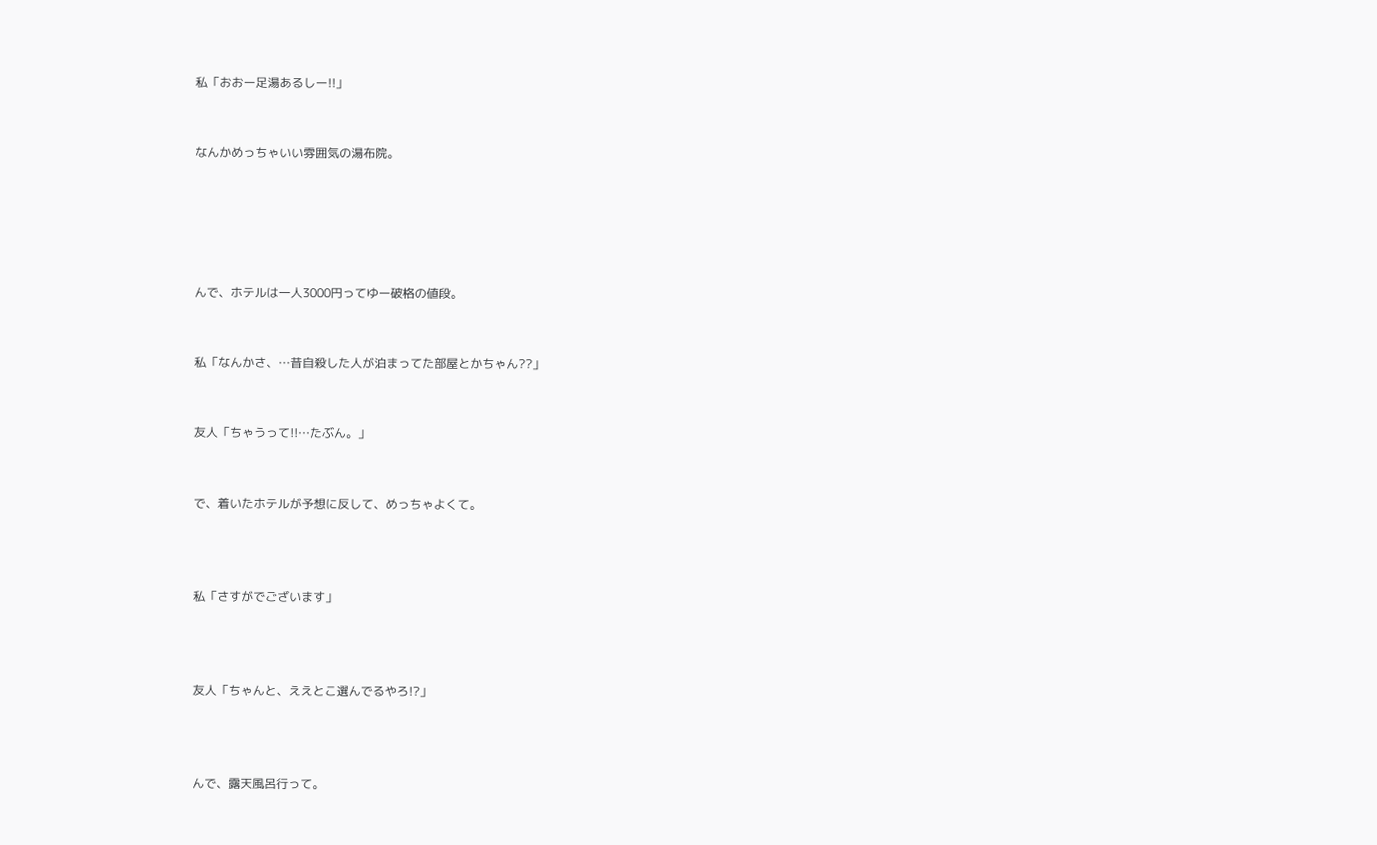私「おおー足湯あるしー!!」


なんかめっちゃいい雰囲気の湯布院。





んで、ホテルは一人3000円ってゆー破格の値段。


私「なんかさ、…昔自殺した人が泊まってた部屋とかちゃん??」


友人「ちゃうって!!…たぶん。」


で、着いたホテルが予想に反して、めっちゃよくて。



私「さすがでございます」



友人「ちゃんと、ええとこ選んでるやろ!?」



んで、露天風呂行って。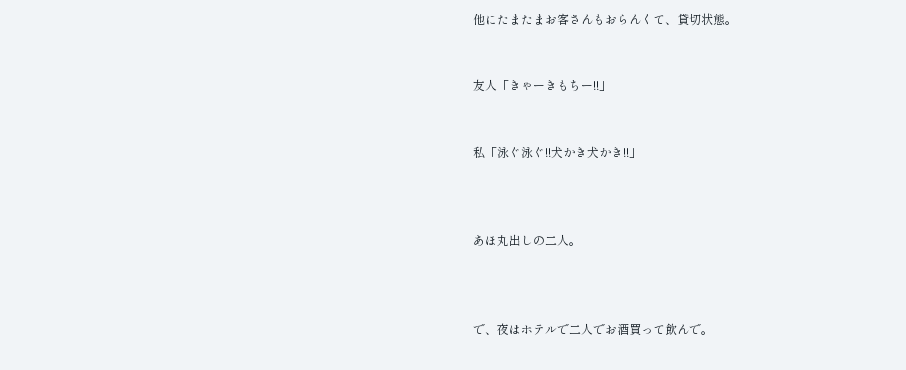他にたまたまお客さんもおらんくて、貸切状態。


友人「きゃーきもちー!!」


私「泳ぐ泳ぐ!!犬かき犬かき!!」



あほ丸出しの二人。



で、夜はホテルで二人でお酒買って飲んで。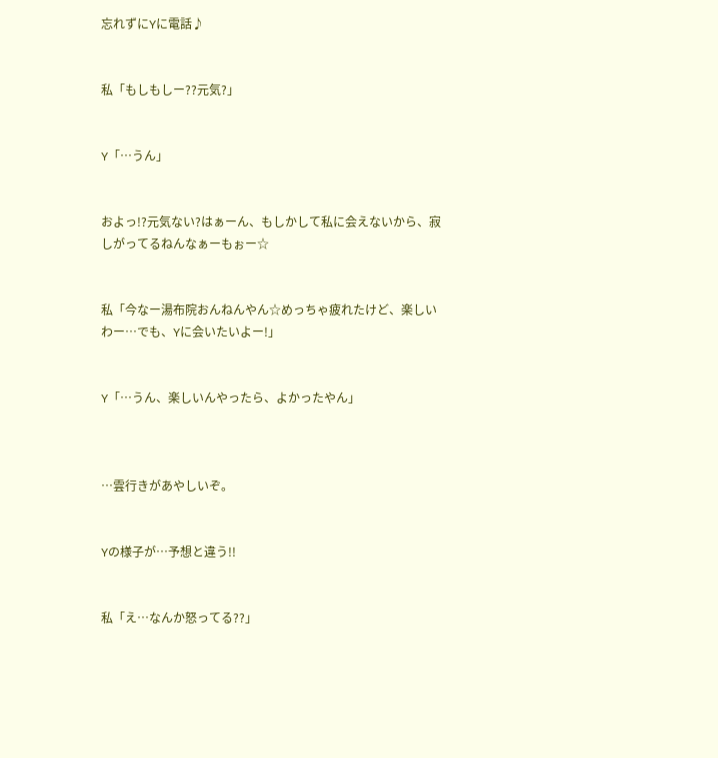忘れずにYに電話♪


私「もしもしー??元気?」


Y「…うん」


およっ!?元気ない?はぁーん、もしかして私に会えないから、寂しがってるねんなぁーもぉー☆


私「今なー湯布院おんねんやん☆めっちゃ疲れたけど、楽しいわー…でも、Yに会いたいよー!」


Y「…うん、楽しいんやったら、よかったやん」



…雲行きがあやしいぞ。


Yの様子が…予想と違う!!


私「え…なんか怒ってる??」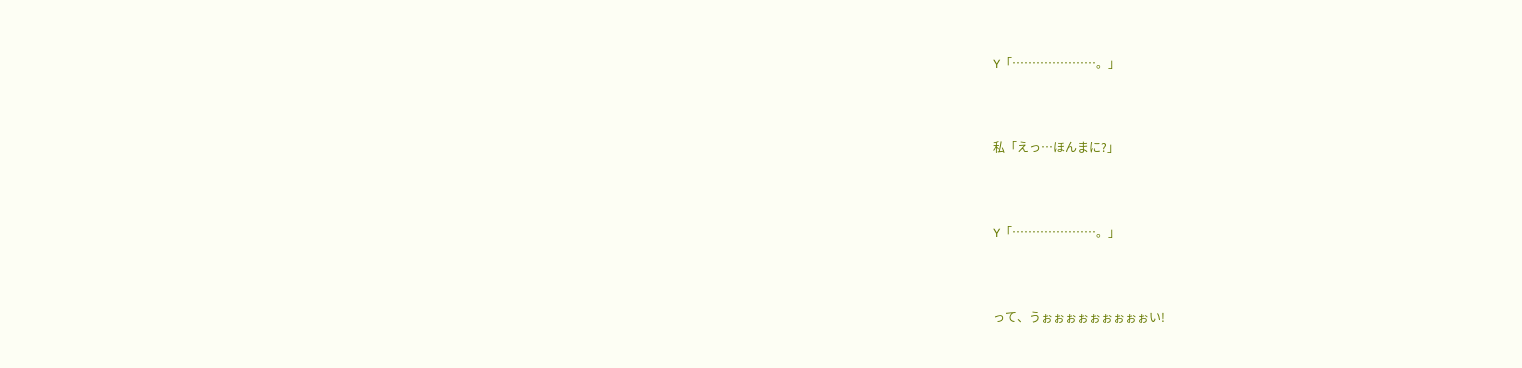Y「…………………。」



私「えっ…ほんまに?」



Y「…………………。」



って、うぉぉぉぉぉぉぉぉぉい!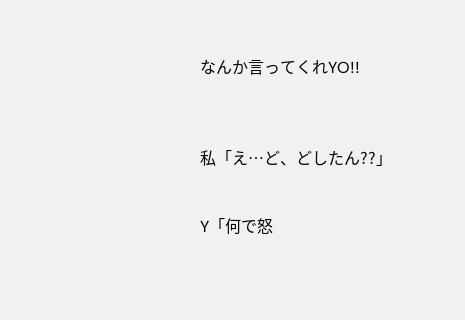なんか言ってくれYO!!



私「え…ど、どしたん??」


Y「何で怒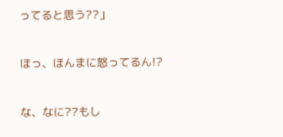ってると思う??」


ほっ、ほんまに怒ってるん!?


な、なに??もし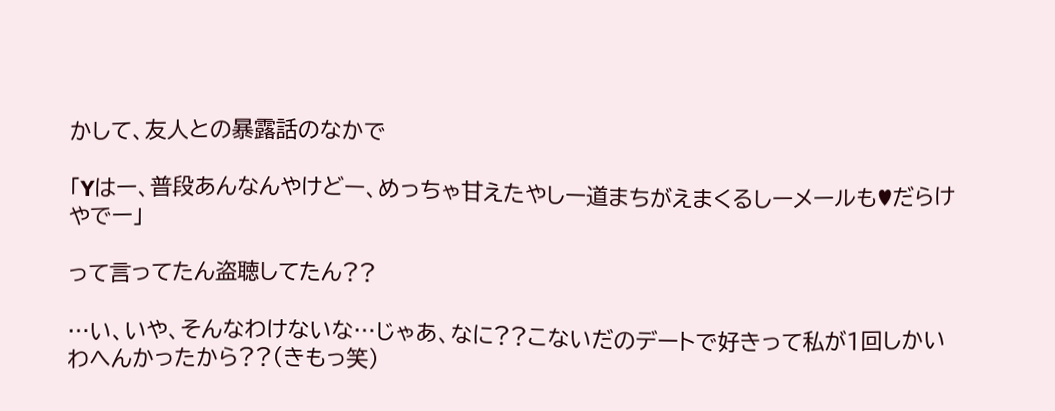かして、友人との暴露話のなかで

「Yはー、普段あんなんやけどー、めっちゃ甘えたやしー道まちがえまくるしーメールも♥だらけやでー」

って言ってたん盗聴してたん??

…い、いや、そんなわけないな…じゃあ、なに??こないだのデートで好きって私が1回しかいわへんかったから??(きもっ笑)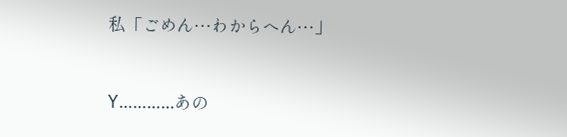私「ごめん…わからへん…」


Y…………あの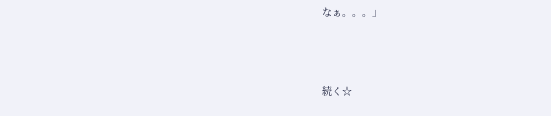なぁ。。。」



続く☆